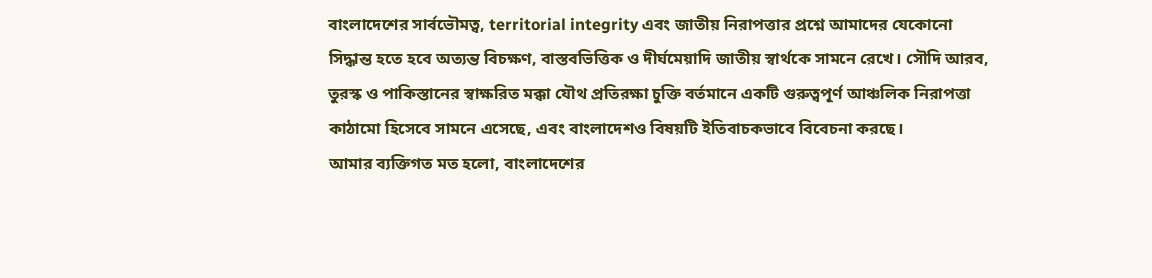বাংলাদেশের সার্বভৌমত্ব, territorial integrity এবং জাতীয় নিরাপত্তার প্রশ্নে আমাদের যেকোনো সিদ্ধান্ত হতে হবে অত্যন্ত বিচক্ষণ, বাস্তবভিত্তিক ও দীর্ঘমেয়াদি জাতীয় স্বার্থকে সামনে রেখে। সৌদি আরব, তুরস্ক ও পাকিস্তানের স্বাক্ষরিত মক্কা যৌথ প্রতিরক্ষা চুক্তি বর্তমানে একটি গুরুত্বপূর্ণ আঞ্চলিক নিরাপত্তা কাঠামো হিসেবে সামনে এসেছে, এবং বাংলাদেশও বিষয়টি ইতিবাচকভাবে বিবেচনা করছে।
আমার ব্যক্তিগত মত হলো, বাংলাদেশের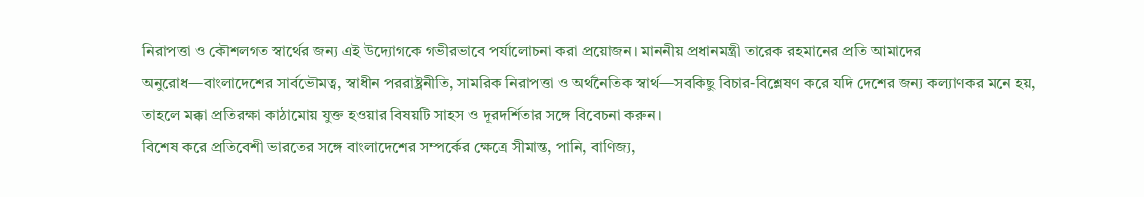নিরাপত্তা ও কৌশলগত স্বার্থের জন্য এই উদ্যোগকে গভীরভাবে পর্যালোচনা করা প্রয়োজন। মাননীয় প্রধানমন্ত্রী তারেক রহমানের প্রতি আমাদের অনুরোধ—বাংলাদেশের সার্বভৌমত্ব, স্বাধীন পররাষ্ট্রনীতি, সামরিক নিরাপত্তা ও অর্থনৈতিক স্বার্থ—সবকিছু বিচার-বিশ্লেষণ করে যদি দেশের জন্য কল্যাণকর মনে হয়, তাহলে মক্কা প্রতিরক্ষা কাঠামোয় যুক্ত হওয়ার বিষয়টি সাহস ও দূরদর্শিতার সঙ্গে বিবেচনা করুন।
বিশেষ করে প্রতিবেশী ভারতের সঙ্গে বাংলাদেশের সম্পর্কের ক্ষেত্রে সীমান্ত, পানি, বাণিজ্য,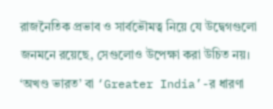রাজনৈতিক প্রভাব ও সার্বভৌমত্ব নিয়ে যে উদ্বেগগুলো জনমনে রয়েছে, সেগুলোও উপেক্ষা করা উচিত নয়। ‘অখণ্ড ভারত’ বা ‘Greater India’-র ধারণা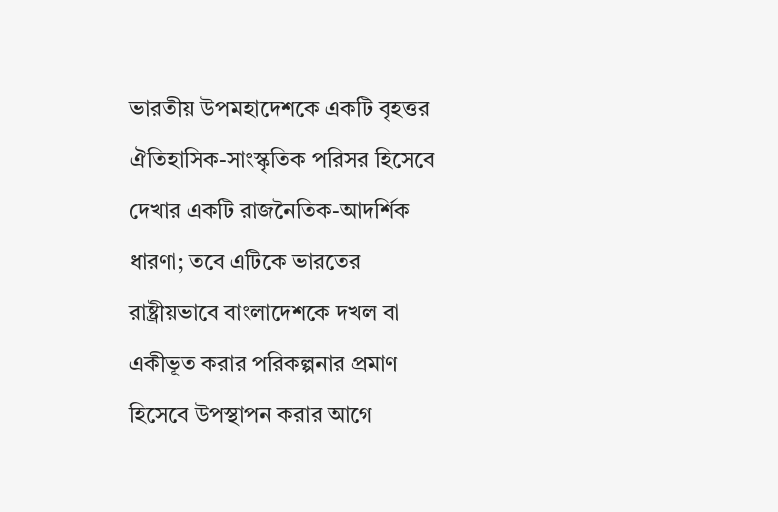ভারতীয় উপমহাদেশকে একটি বৃহত্তর ঐতিহাসিক-সাংস্কৃতিক পরিসর হিসেবে দেখার একটি রাজনৈতিক-আদর্শিক ধারণা; তবে এটিকে ভারতের রাষ্ট্রীয়ভাবে বাংলাদেশকে দখল বা একীভূত করার পরিকল্পনার প্রমাণ হিসেবে উপস্থাপন করার আগে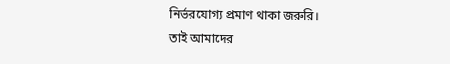নির্ভরযোগ্য প্রমাণ থাকা জরুরি।
তাই আমাদের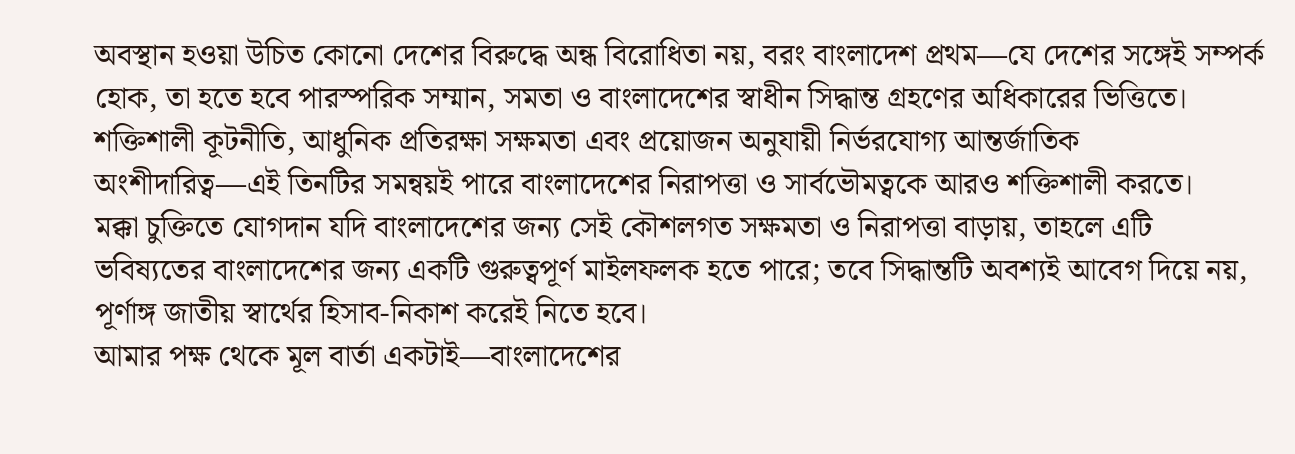অবস্থান হওয়া উচিত কোনো দেশের বিরুদ্ধে অন্ধ বিরোধিতা নয়, বরং বাংলাদেশ প্রথম—যে দেশের সঙ্গেই সম্পর্ক হোক, তা হতে হবে পারস্পরিক সম্মান, সমতা ও বাংলাদেশের স্বাধীন সিদ্ধান্ত গ্রহণের অধিকারের ভিত্তিতে। শক্তিশালী কূটনীতি, আধুনিক প্রতিরক্ষা সক্ষমতা এবং প্রয়োজন অনুযায়ী নির্ভরযোগ্য আন্তর্জাতিক অংশীদারিত্ব—এই তিনটির সমন্বয়ই পারে বাংলাদেশের নিরাপত্তা ও সার্বভৌমত্বকে আরও শক্তিশালী করতে।
মক্কা চুক্তিতে যোগদান যদি বাংলাদেশের জন্য সেই কৌশলগত সক্ষমতা ও নিরাপত্তা বাড়ায়, তাহলে এটি ভবিষ্যতের বাংলাদেশের জন্য একটি গুরুত্বপূর্ণ মাইলফলক হতে পারে; তবে সিদ্ধান্তটি অবশ্যই আবেগ দিয়ে নয়, পূর্ণাঙ্গ জাতীয় স্বার্থের হিসাব-নিকাশ করেই নিতে হবে।
আমার পক্ষ থেকে মূল বার্তা একটাই—বাংলাদেশের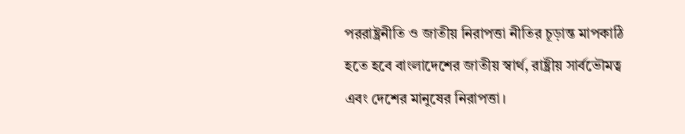পররাষ্ট্রনীতি ও জাতীয় নিরাপত্তা নীতির চূড়ান্ত মাপকাঠি হতে হবে বাংলাদেশের জাতীয় স্বার্থ, রাষ্ট্রীয় সার্বভৌমত্ব এবং দেশের মানুষের নিরাপত্তা।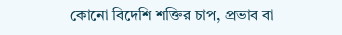কোনো বিদেশি শক্তির চাপ, প্রভাব বা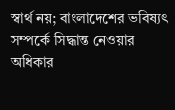স্বার্থ নয়; বাংলাদেশের ভবিষ্যৎ সম্পর্কে সিদ্ধান্ত নেওয়ার অধিকার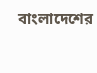বাংলাদেশের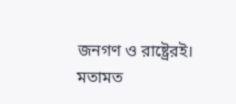জনগণ ও রাষ্ট্রেরই।
মতামত